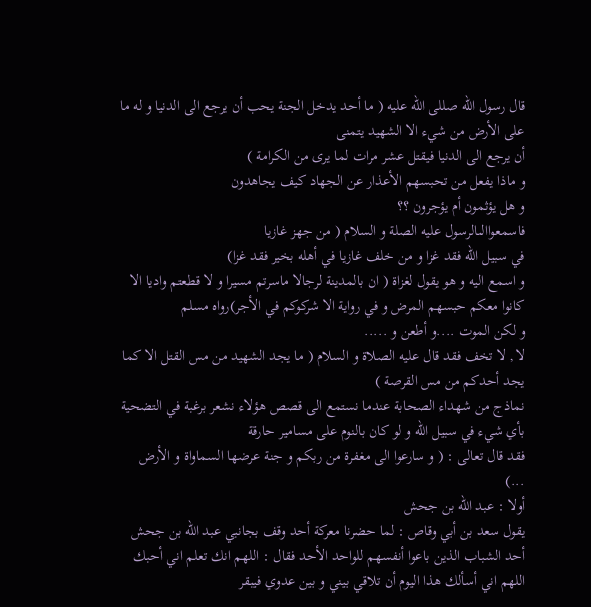قال رسول الله صللى الله عليه ( ما أحد يدخل الجنة يحب أن يرجع الى الدنيا و له ما على الأرض من شيء الا الشهيد يتمنى
أن يرجع الى الدنيا فيقتل عشر مرات لما يرى من الكرامة )
و ماذا يفعل من تحبسهم الأعذار عن الجهاد كيف يجاهدون
و هل يؤثمون أم يؤجرون ؟؟
فاسمعواالىالرسول عليه الصلة و السلام ( من جهز غازيا
في سبيل الله فقد غزا و من خلف غازيا في أهله بخير فقد غزا)
و اسمع اليه و هو يقول لغزاة ( ان بالمدينة لرجالا ماسرتم مسيرا و لا قطعتم واديا الا كانوا معكم حبسهم المرض و في رواية الا شركوكم في الأجر)رواه مسلم
و لكن الموت ....و أطعن و .....
لا , لا تخف فقد قال عليه الصلاة و السلام ( ما يجد الشهيد من مس القتل الا كما يجد أحدكم من مس القرصة )
نماذج من شهداء الصحابة عندما نستمع الى قصص هؤلاء نشعر برغبة في التضحية بأي شيء في سبيل الله و لو كان بالنوم على مسامير حارقة
فقد قال تعالى : ( و سارعوا الى مغفرة من ربكم و جنة عرضها السماواة و الأرض ...)
أولا : عبد الله بن جحش
يقول سعد بن أبي وقاص : لما حضرنا معركة أحد وقف بجانبي عبد الله بن جحش أحد الشباب الذين باعوا أنفسهم للواحد الأحد فقال : اللهم انك تعلم اني أحبك اللهم اني أسألك هذا اليوم أن تلاقي بيني و بين عدوي فيبقر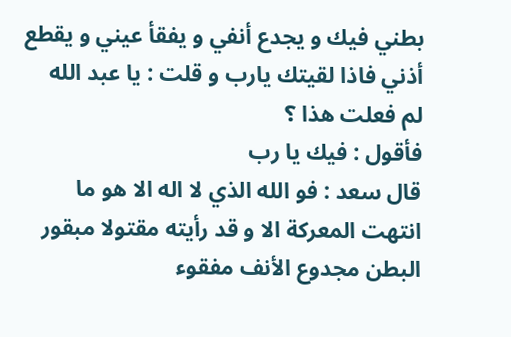بطني فيك و يجدع أنفي و يفقأ عيني و يقطع أذني فاذا لقيتك يارب و قلت : يا عبد الله لم فعلت هذا ؟
فأقول : فيك يا رب
قال سعد : فو الله الذي لا اله الا هو ما انتهت المعركة الا و قد رأيته مقتولا مبقور البطن مجدوع الأنف مفقوء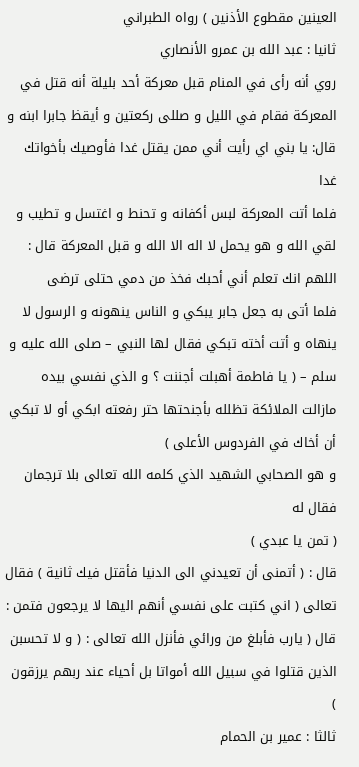العينين مقطوع الأذنين ) رواه الطبراني
ثانيا : عبد الله بن عمرو الأنصاري
روي أنه رأى في المنام قبل معركة أحد بليلة أنه قتل في المعركة فقام في الليل و صللى ركعتين و أيقظ جابرا ابنه و قال: يا بني اي رأيت أني ممن يقتل غدا فأوصيك بأخواتك غدا
فلما أتت المعركة لبس أكفانه و تحنط و اغتسل و تطيب و لقي الله و هو يحمل لا اله الا الله و قبل المعركة قال : اللهم انك تعلم أني أحبك فخذ من دمي حتلى ترضى
فلما أتى به جعل جابر يبكي و الناس ينهونه و الرسول لا ينهاه و أتت أخته تبكي فقال لها النبي – صلى الله عليه و سلم – ( يا فاطمة أهبلت أجننت ؟ و الذي نفسي بيده مازالت الملائكة تظلله بأجنحتها حتر رفعته ابكي أو لا تبكي أن أخاك في الفردوس الأعلى )
و هو الصحابي الشهيد الذي كلمه الله تعالى بلا ترجمان فقال له
( تمن يا عبدي )
قال : ( أتمنى أن تعيدني الى الدنيا فأقتل فيك ثانية ) فقال تعالى ( اني كتبت على نفسي أنهم اليها لا يرجعون فتمن : قال ( يارب فأبلغ من ورائي فأنزل الله تعالى : ( و لا تحسبن الذين قتلوا في سبيل الله أمواتا بل أحياء عند ربهم يرزقون )
ثالثا : عمير بن الحمام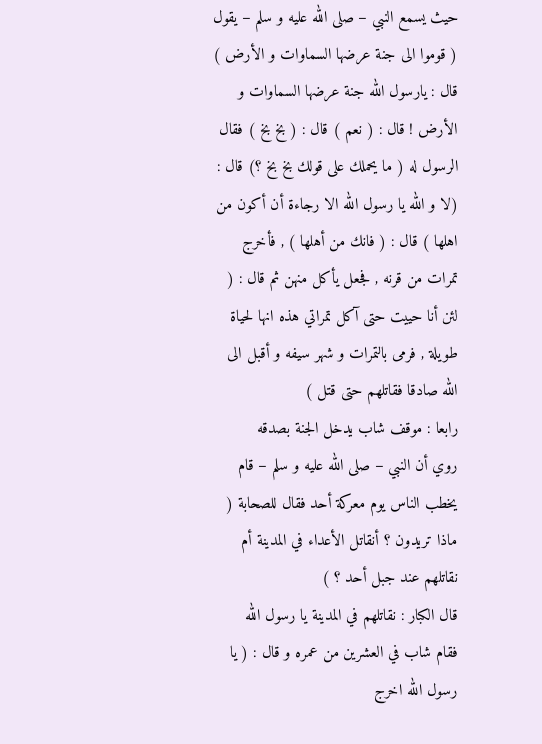حيث يسمع النبي – صلى الله عليه و سلم – يقول ( قوموا الى جنة عرضها السماوات و الأرض ) قال : يارسول الله جنة عرضها السماوات و الأرض ! قال : ( نعم ) قال : ( بخ بخ ) فقال الرسول له ( ما يحملك على قولك بخ بخ ؟) قال : (لا و الله يا رسول الله الا رجاءة أن أكون من اهلها ) قال : ( فانك من أهلها ) , فأخرج تمرات من قرنه , فجعل يأكل منهن ثم قال : ( لئن أنا حييت حتى آكل تمراتي هذه انها لحياة طويلة , فرمى بالتمرات و شهر سيفه و أقبل الى الله صادقا فقاتلهم حتى قتل )
رابعا : موقف شاب يدخل الجنة بصدقه
روي أن النبي – صلى الله عليه و سلم – قام يخطب الناس يوم معركة أحد فقال للصحابة ( ماذا تريدون ؟ أنقاتل الأعداء في المدينة أم نقاتلهم عند جبل أحد ؟ )
قال الكبار : نقاتلهم في المدينة يا رسول الله
فقام شاب في العشرين من عمره و قال : ( يا رسول الله اخرج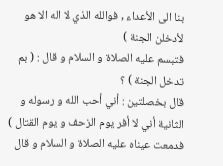بنا الى الأعداء , فوالله الذي لا اله الا هو لأدخلن الجنة )
فتبسم عليه الصلاة و السلام و قال : ( بم تدخل الجنة ) ؟
قال بخصلتين : أني أحب الله و رسوله و الثانية أني لا أفر يوم الزحف و يوم القتال )
فدمعت عيناه عليه الصلاة و السلام و قال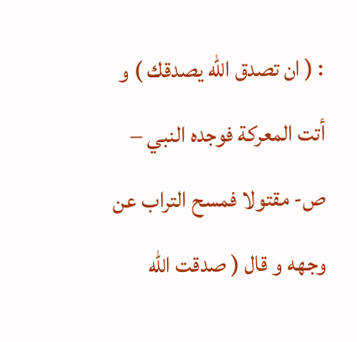: ( ان تصدق الله يصدقك ) و أتت المعركة فوجده النبي – ص- مقتولا فمسح التراب عن وجهه و قال ( صدقت الله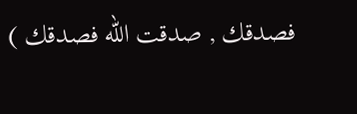فصدقك , صدقت الله فصدقك )